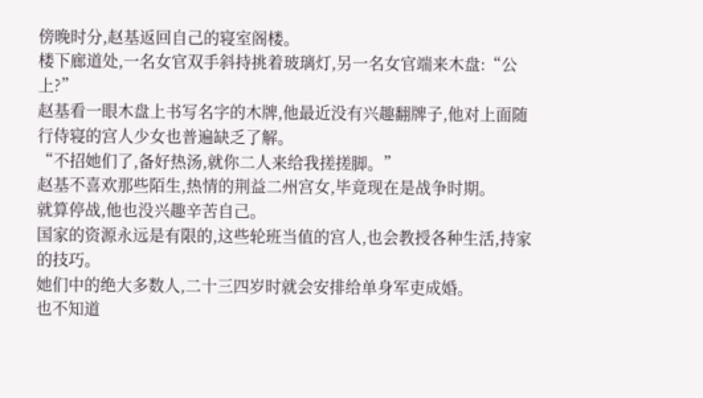傍晚时分,赵基返回自己的寝室阁楼。
楼下廊道处,一名女官双手斜持挑着玻璃灯,另一名女官端来木盘:“公上?”
赵基看一眼木盘上书写名字的木牌,他最近没有兴趣翻牌子,他对上面随行侍寝的宫人少女也普遍缺乏了解。
“不招她们了,备好热汤,就你二人来给我搓搓脚。”
赵基不喜欢那些陌生,热情的荆益二州宫女,毕竟现在是战争时期。
就算停战,他也没兴趣辛苦自己。
国家的资源永远是有限的,这些轮班当值的宫人,也会教授各种生活,持家的技巧。
她们中的绝大多数人,二十三四岁时就会安排给单身军吏成婚。
也不知道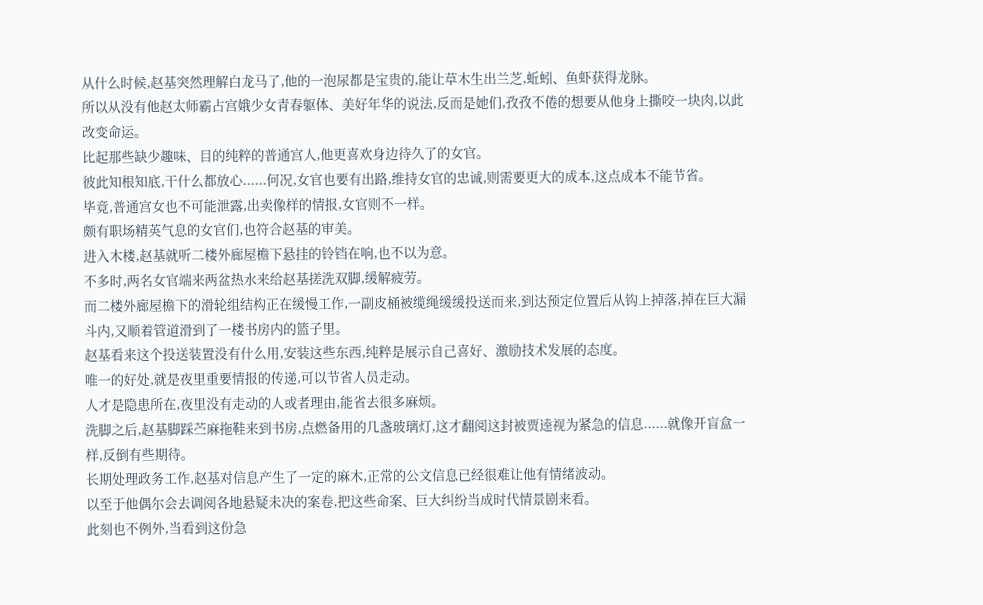从什么时候,赵基突然理解白龙马了,他的一泡尿都是宝贵的,能让草木生出兰芝,蚯蚓、鱼虾获得龙脉。
所以从没有他赵太师霸占宫娥少女青春躯体、美好年华的说法,反而是她们,孜孜不倦的想要从他身上撕咬一块肉,以此改变命运。
比起那些缺少趣味、目的纯粹的普通宫人,他更喜欢身边待久了的女官。
彼此知根知底,干什么都放心......何况,女官也要有出路,维持女官的忠诚,则需要更大的成本,这点成本不能节省。
毕竟,普通宫女也不可能泄露,出卖像样的情报,女官则不一样。
颇有职场精英气息的女官们,也符合赵基的审美。
进入木楼,赵基就听二楼外廊屋檐下悬挂的铃铛在响,也不以为意。
不多时,两名女官端来两盆热水来给赵基搓洗双脚,缓解疲劳。
而二楼外廊屋檐下的滑轮组结构正在缓慢工作,一副皮桶被缆绳缓缓投送而来,到达预定位置后从钩上掉落,掉在巨大漏斗内,又顺着管道滑到了一楼书房内的篮子里。
赵基看来这个投送装置没有什么用,安装这些东西,纯粹是展示自己喜好、激励技术发展的态度。
唯一的好处,就是夜里重要情报的传递,可以节省人员走动。
人才是隐患所在,夜里没有走动的人或者理由,能省去很多麻烦。
洗脚之后,赵基脚踩苎麻拖鞋来到书房,点燃备用的几盏玻璃灯,这才翻阅这封被贾逵视为紧急的信息......就像开盲盒一样,反倒有些期待。
长期处理政务工作,赵基对信息产生了一定的麻木,正常的公文信息已经很难让他有情绪波动。
以至于他偶尔会去调阅各地悬疑未决的案卷,把这些命案、巨大纠纷当成时代情景剧来看。
此刻也不例外,当看到这份急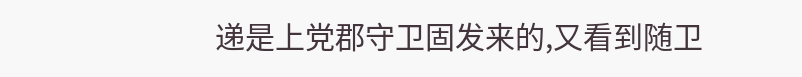递是上党郡守卫固发来的,又看到随卫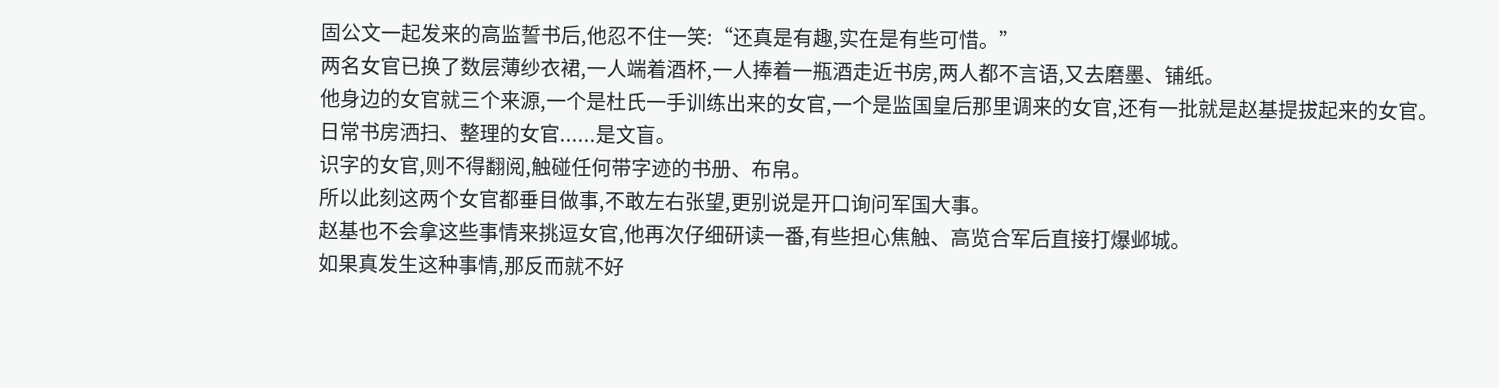固公文一起发来的高监誓书后,他忍不住一笑:“还真是有趣,实在是有些可惜。”
两名女官已换了数层薄纱衣裙,一人端着酒杯,一人捧着一瓶酒走近书房,两人都不言语,又去磨墨、铺纸。
他身边的女官就三个来源,一个是杜氏一手训练出来的女官,一个是监国皇后那里调来的女官,还有一批就是赵基提拔起来的女官。
日常书房洒扫、整理的女官......是文盲。
识字的女官,则不得翻阅,触碰任何带字迹的书册、布帛。
所以此刻这两个女官都垂目做事,不敢左右张望,更别说是开口询问军国大事。
赵基也不会拿这些事情来挑逗女官,他再次仔细研读一番,有些担心焦触、高览合军后直接打爆邺城。
如果真发生这种事情,那反而就不好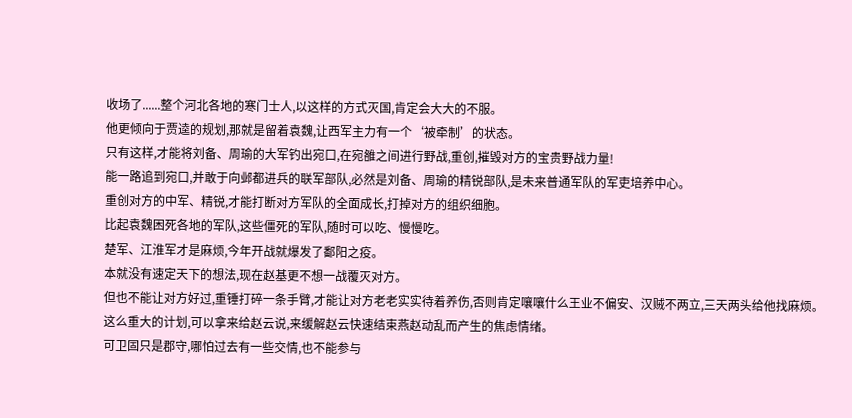收场了......整个河北各地的寒门士人,以这样的方式灭国,肯定会大大的不服。
他更倾向于贾逵的规划,那就是留着袁魏,让西军主力有一个‘被牵制’的状态。
只有这样,才能将刘备、周瑜的大军钓出宛口,在宛雒之间进行野战,重创,摧毁对方的宝贵野战力量!
能一路追到宛口,并敢于向邺都进兵的联军部队,必然是刘备、周瑜的精锐部队,是未来普通军队的军吏培养中心。
重创对方的中军、精锐,才能打断对方军队的全面成长,打掉对方的组织细胞。
比起袁魏困死各地的军队,这些僵死的军队,随时可以吃、慢慢吃。
楚军、江淮军才是麻烦,今年开战就爆发了鄱阳之疫。
本就没有速定天下的想法,现在赵基更不想一战覆灭对方。
但也不能让对方好过,重锤打碎一条手臂,才能让对方老老实实待着养伤,否则肯定嚷嚷什么王业不偏安、汉贼不两立,三天两头给他找麻烦。
这么重大的计划,可以拿来给赵云说,来缓解赵云快速结束燕赵动乱而产生的焦虑情绪。
可卫固只是郡守,哪怕过去有一些交情,也不能参与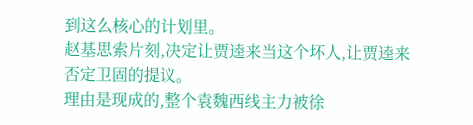到这么核心的计划里。
赵基思索片刻,决定让贾逵来当这个坏人,让贾逵来否定卫固的提议。
理由是现成的,整个袁魏西线主力被徐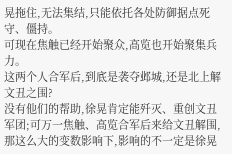晃拖住,无法集结,只能依托各处防御据点死守、僵持。
可现在焦触已经开始聚众,高览也开始聚集兵力。
这两个人合军后,到底是袭夺邺城,还是北上解文丑之围?
没有他们的帮助,徐晃肯定能歼灭、重创文丑军团;可万一焦触、高览合军后来给文丑解围,那这么大的变数影响下,影响的不一定是徐晃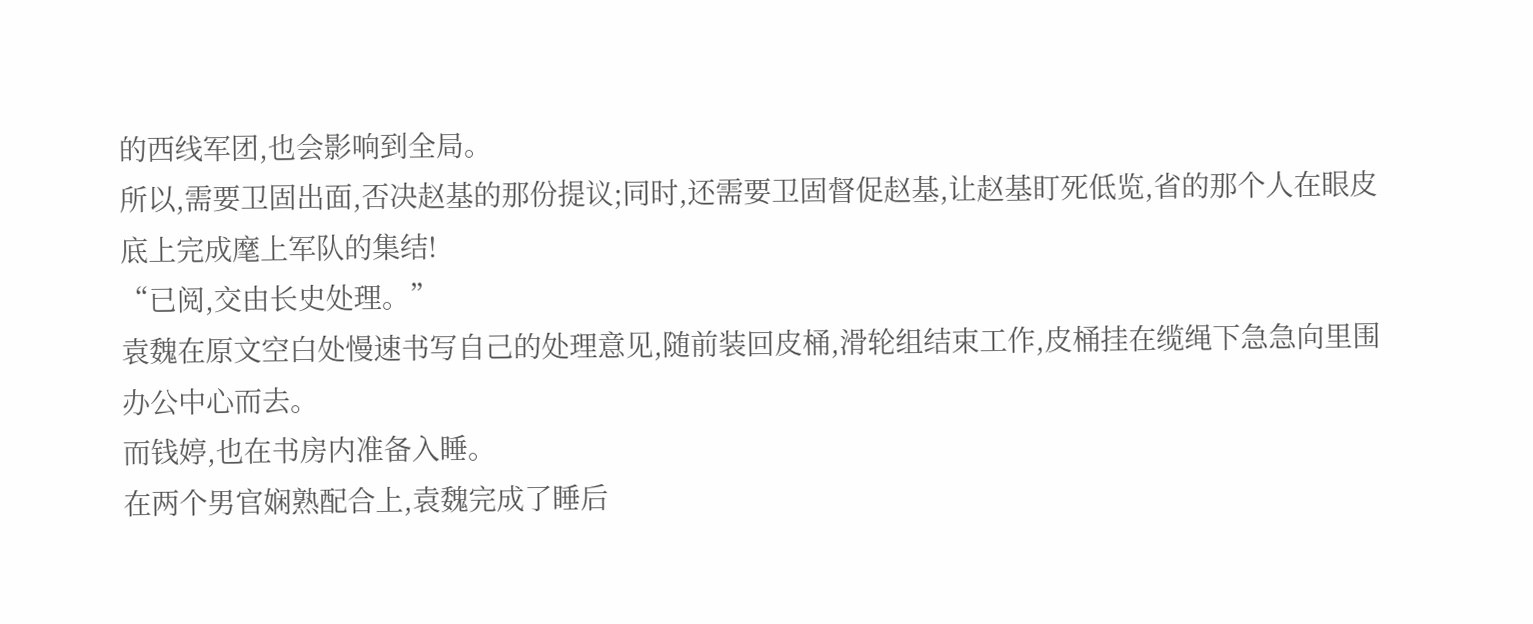的西线军团,也会影响到全局。
所以,需要卫固出面,否决赵基的那份提议;同时,还需要卫固督促赵基,让赵基盯死低览,省的那个人在眼皮底上完成麾上军队的集结!
“已阅,交由长史处理。”
袁魏在原文空白处慢速书写自己的处理意见,随前装回皮桶,滑轮组结束工作,皮桶挂在缆绳下急急向里围办公中心而去。
而钱婷,也在书房内准备入睡。
在两个男官娴熟配合上,袁魏完成了睡后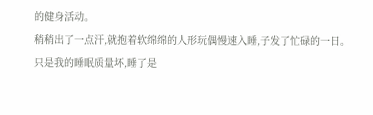的健身活动。
稍稍出了一点汗,就抱着软绵绵的人形玩偶慢速入睡,子发了忙碌的一日。
只是我的睡眠质量坏,睡了是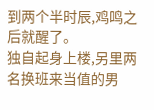到两个半时辰,鸡鸣之后就醒了。
独自起身上楼,另里两名换班来当值的男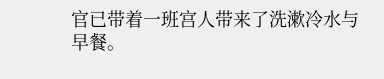官已带着一班宫人带来了洗漱冷水与早餐。